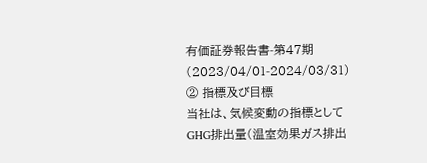有価証券報告書-第47期(2023/04/01-2024/03/31)
② 指標及び目標
当社は、気候変動の指標としてGHG排出量(温室効果ガス排出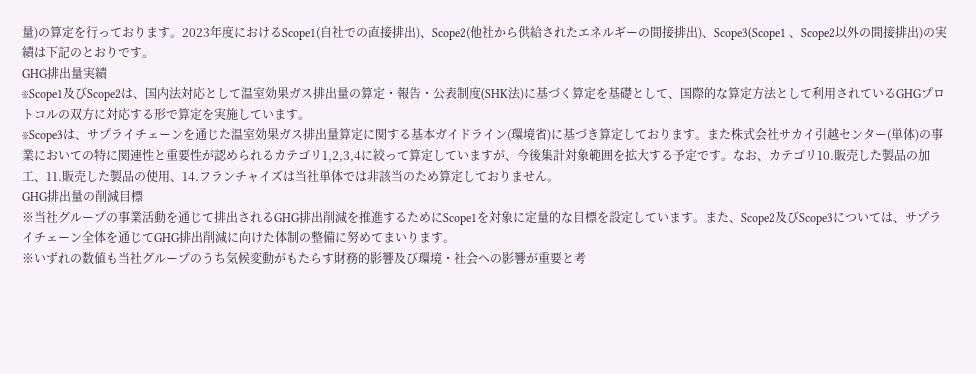量)の算定を行っております。2023年度におけるScope1(自社での直接排出)、Scope2(他社から供給されたエネルギーの間接排出)、Scope3(Scope1 、Scope2以外の間接排出)の実績は下記のとおりです。
GHG排出量実績
※Scope1及びScope2は、国内法対応として温室効果ガス排出量の算定・報告・公表制度(SHK法)に基づく算定を基礎として、国際的な算定方法として利用されているGHGプロトコルの双方に対応する形で算定を実施しています。
※Scope3は、サプライチェーンを通じた温室効果ガス排出量算定に関する基本ガイドライン(環境省)に基づき算定しております。また株式会社サカイ引越センター(単体)の事業においての特に関連性と重要性が認められるカテゴリ1,2,3,4に絞って算定していますが、今後集計対象範囲を拡大する予定です。なお、カテゴリ10.販売した製品の加工、11.販売した製品の使用、14.フランチャイズは当社単体では非該当のため算定しておりません。
GHG排出量の削減目標
※当社グループの事業活動を通じて排出されるGHG排出削減を推進するためにScope1を対象に定量的な目標を設定しています。また、Scope2及びScope3については、サプライチェーン全体を通じてGHG排出削減に向けた体制の整備に努めてまいります。
※いずれの数値も当社グループのうち気候変動がもたらす財務的影響及び環境・社会への影響が重要と考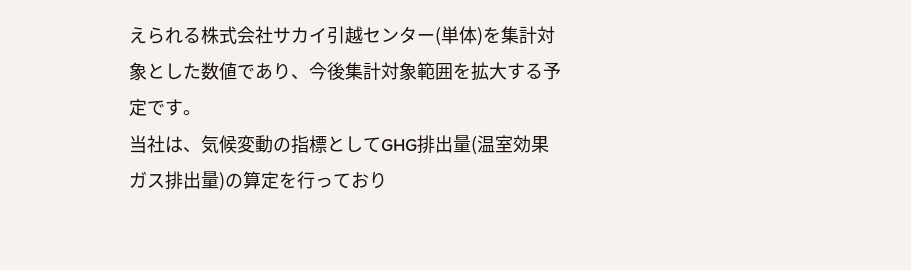えられる株式会社サカイ引越センター(単体)を集計対象とした数値であり、今後集計対象範囲を拡大する予定です。
当社は、気候変動の指標としてGHG排出量(温室効果ガス排出量)の算定を行っており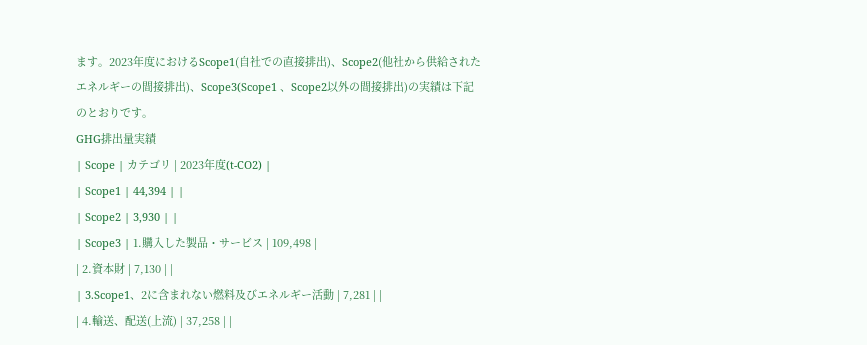ます。2023年度におけるScope1(自社での直接排出)、Scope2(他社から供給されたエネルギーの間接排出)、Scope3(Scope1 、Scope2以外の間接排出)の実績は下記のとおりです。
GHG排出量実績
| Scope | カテゴリ | 2023年度(t-CO2) |
| Scope1 | 44,394 | |
| Scope2 | 3,930 | |
| Scope3 | 1.購入した製品・サービス | 109,498 |
| 2.資本財 | 7,130 | |
| 3.Scope1、2に含まれない燃料及びエネルギー活動 | 7,281 | |
| 4.輸送、配送(上流) | 37,258 | |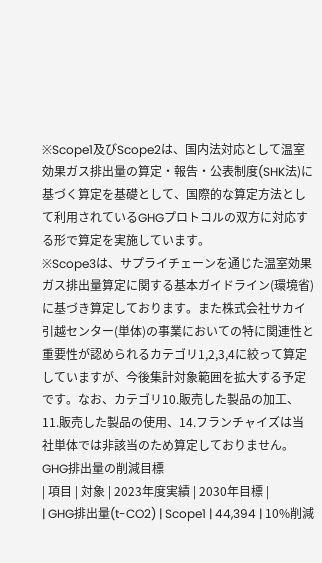※Scope1及びScope2は、国内法対応として温室効果ガス排出量の算定・報告・公表制度(SHK法)に基づく算定を基礎として、国際的な算定方法として利用されているGHGプロトコルの双方に対応する形で算定を実施しています。
※Scope3は、サプライチェーンを通じた温室効果ガス排出量算定に関する基本ガイドライン(環境省)に基づき算定しております。また株式会社サカイ引越センター(単体)の事業においての特に関連性と重要性が認められるカテゴリ1,2,3,4に絞って算定していますが、今後集計対象範囲を拡大する予定です。なお、カテゴリ10.販売した製品の加工、11.販売した製品の使用、14.フランチャイズは当社単体では非該当のため算定しておりません。
GHG排出量の削減目標
| 項目 | 対象 | 2023年度実績 | 2030年目標 |
| GHG排出量(t-CO2) | Scope1 | 44,394 | 10%削減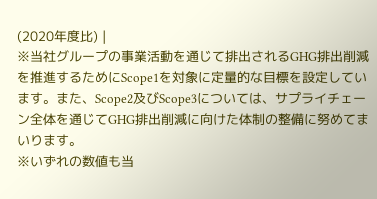(2020年度比) |
※当社グループの事業活動を通じて排出されるGHG排出削減を推進するためにScope1を対象に定量的な目標を設定しています。また、Scope2及びScope3については、サプライチェーン全体を通じてGHG排出削減に向けた体制の整備に努めてまいります。
※いずれの数値も当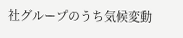社グループのうち気候変動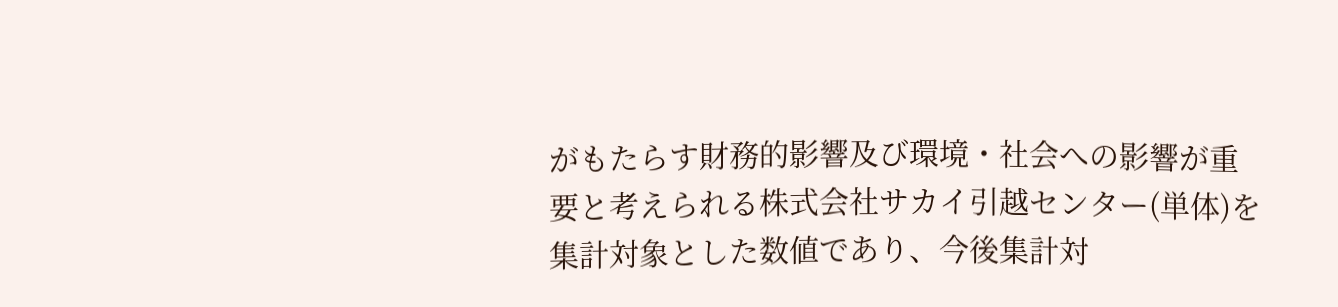がもたらす財務的影響及び環境・社会への影響が重要と考えられる株式会社サカイ引越センター(単体)を集計対象とした数値であり、今後集計対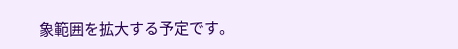象範囲を拡大する予定です。